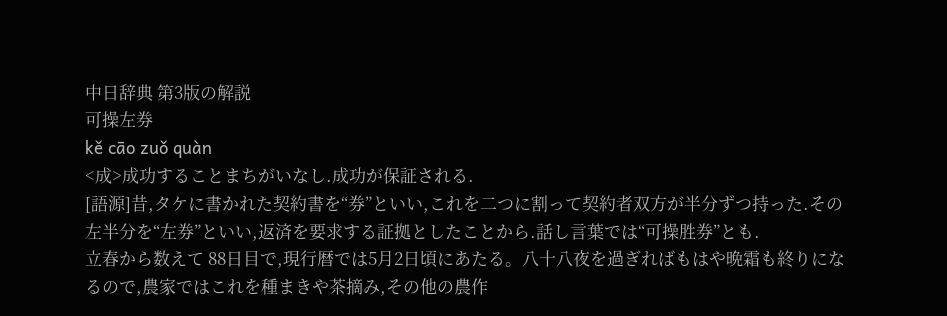中日辞典 第3版の解説
可操左券
kě cāo zuǒ quàn
<成>成功することまちがいなし.成功が保証される.
[語源]昔,タケに書かれた契約書を“券”といい,これを二つに割って契約者双方が半分ずつ持った.その左半分を“左券”といい,返済を要求する証拠としたことから.話し言葉では“可操胜券”とも.
立春から数えて 88日目で,現行暦では5月2日頃にあたる。八十八夜を過ぎればもはや晩霜も終りになるので,農家ではこれを種まきや茶摘み,その他の農作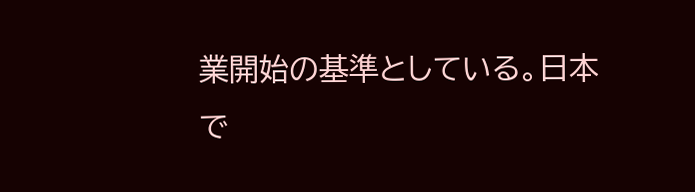業開始の基準としている。日本で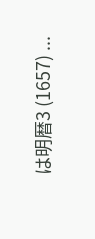は明暦3 (1657) ...